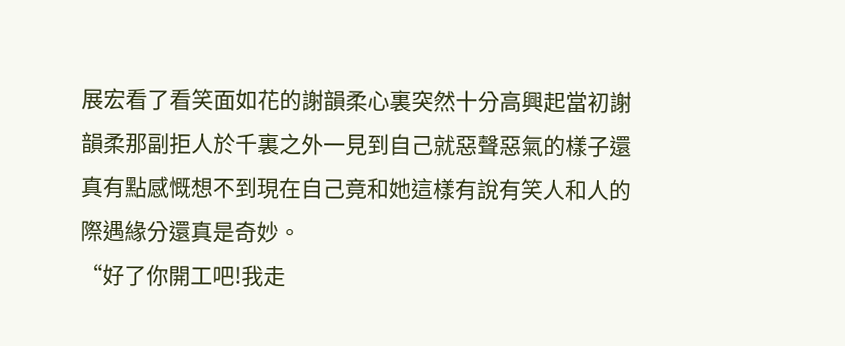展宏看了看笑面如花的謝韻柔心裏突然十分高興起當初謝韻柔那副拒人於千裏之外一見到自己就惡聲惡氣的樣子還真有點感慨想不到現在自己竟和她這樣有說有笑人和人的際遇緣分還真是奇妙。
“好了你開工吧!我走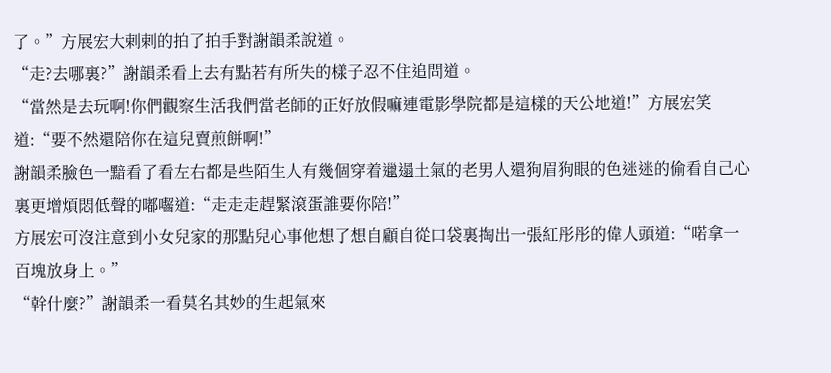了。”方展宏大剌剌的拍了拍手對謝韻柔說道。
“走?去哪裏?”謝韻柔看上去有點若有所失的樣子忍不住追問道。
“當然是去玩啊!你們觀察生活我們當老師的正好放假嘛連電影學院都是這樣的天公地道!”方展宏笑道:“要不然還陪你在這兒賣煎餅啊!”
謝韻柔臉色一黯看了看左右都是些陌生人有幾個穿着邋遢土氣的老男人還狗眉狗眼的色迷迷的偷看自己心裏更增煩悶低聲的嘟囓道:“走走走趕緊滾蛋誰要你陪!”
方展宏可沒注意到小女兒家的那點兒心事他想了想自顧自從口袋裏掏出一張紅彤彤的偉人頭道:“喏拿一百塊放身上。”
“幹什麼?”謝韻柔一看莫名其妙的生起氣來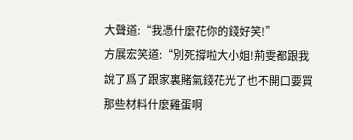大聲道:“我憑什麼花你的錢好笑!”
方展宏笑道:“別死撐啦大小姐!荊雯都跟我說了爲了跟家裏賭氣錢花光了也不開口要買那些材料什麼雞蛋啊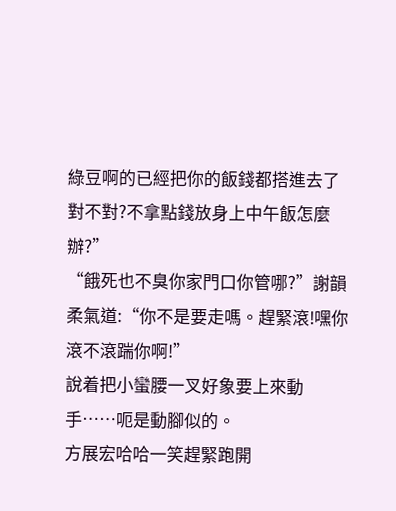綠豆啊的已經把你的飯錢都搭進去了對不對?不拿點錢放身上中午飯怎麼辦?”
“餓死也不臭你家門口你管哪?”謝韻柔氣道:“你不是要走嗎。趕緊滾!嘿你滾不滾踹你啊!”
說着把小蠻腰一叉好象要上來動手……呃是動腳似的。
方展宏哈哈一笑趕緊跑開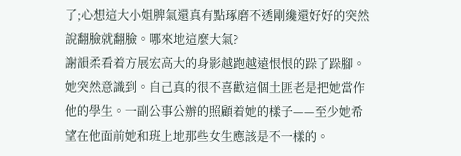了;心想這大小姐脾氣還真有點琢磨不透剛纔還好好的突然說翻臉就翻臉。哪來地這麼大氣?
謝韻柔看着方展宏高大的身影越跑越遠恨恨的跺了跺腳。她突然意識到。自己真的很不喜歡這個土匪老是把她當作他的學生。一副公事公辦的照顧着她的樣子——至少她希望在他面前她和班上地那些女生應該是不一樣的。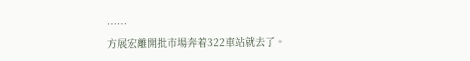……
方展宏離開批市場奔着322車站就去了。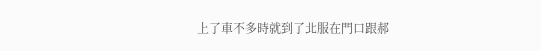上了車不多時就到了北服在門口跟郝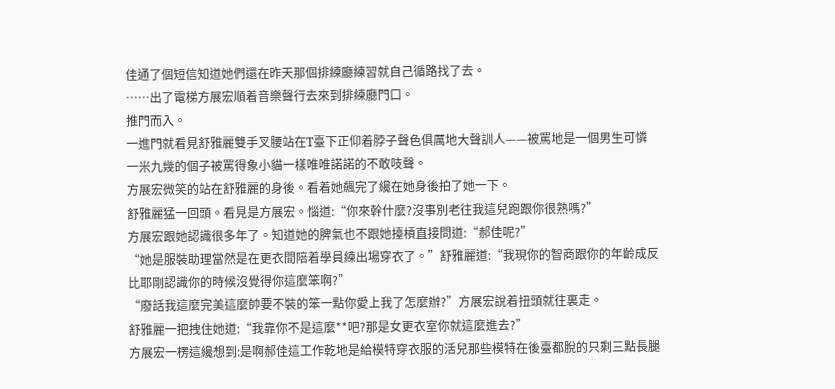佳通了個短信知道她們還在昨天那個排練廳練習就自己循路找了去。
……出了電梯方展宏順着音樂聲行去來到排練廳門口。
推門而入。
一進門就看見舒雅麗雙手叉腰站在T臺下正仰着脖子聲色俱厲地大聲訓人——被罵地是一個男生可憐一米九幾的個子被罵得象小貓一樣唯唯諾諾的不敢吱聲。
方展宏微笑的站在舒雅麗的身後。看着她飆完了纔在她身後拍了她一下。
舒雅麗猛一回頭。看見是方展宏。惱道:“你來幹什麼?沒事別老往我這兒跑跟你很熟嗎?”
方展宏跟她認識很多年了。知道她的脾氣也不跟她擡槓直接問道:“郝佳呢?”
“她是服裝助理當然是在更衣間陪着學員練出場穿衣了。”舒雅麗道:“我現你的智商跟你的年齡成反比耶剛認識你的時候沒覺得你這麼笨啊?”
“廢話我這麼完美這麼帥要不裝的笨一點你愛上我了怎麼辦?”方展宏說着扭頭就往裏走。
舒雅麗一把拽住她道:“我靠你不是這麼**吧?那是女更衣室你就這麼進去?”
方展宏一楞這纔想到:是啊郝佳這工作乾地是給模特穿衣服的活兒那些模特在後臺都脫的只剩三點長腿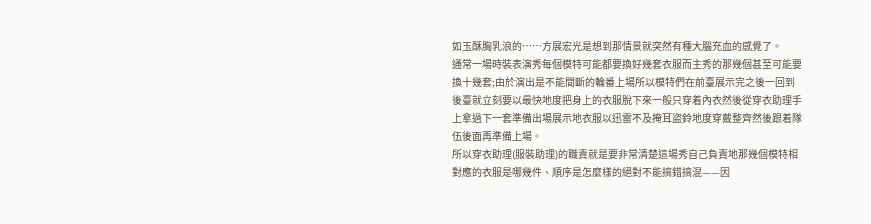如玉酥胸乳浪的……方展宏光是想到那情景就突然有種大腦充血的感覺了。
通常一場時裝表演秀每個模特可能都要換好幾套衣服而主秀的那幾個甚至可能要換十幾套;由於演出是不能間斷的輪番上場所以模特們在前臺展示完之後一回到後臺就立刻要以最快地度把身上的衣服脫下來一般只穿着內衣然後從穿衣助理手上拿過下一套準備出場展示地衣服以迅雷不及掩耳盜鈴地度穿戴整齊然後跟着隊伍後面再準備上場。
所以穿衣助理(服裝助理)的職責就是要非常清楚這場秀自己負責地那幾個模特相對應的衣服是哪幾件、順序是怎麼樣的絕對不能搞錯搞混——因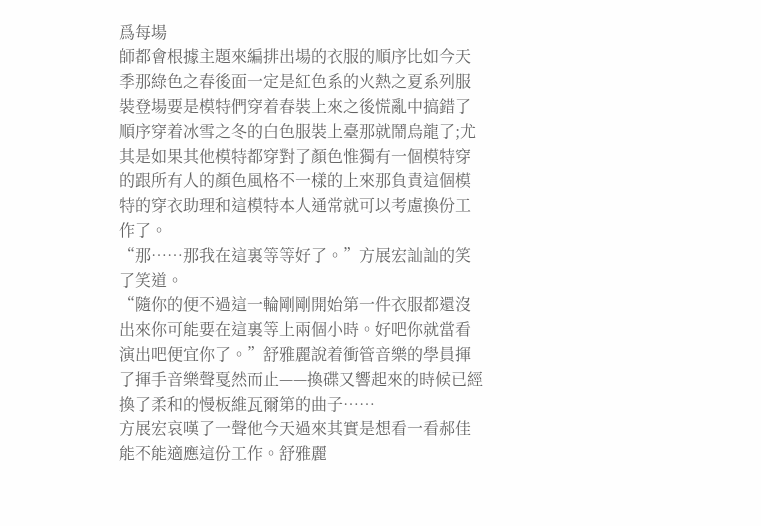爲每場
師都會根據主題來編排出場的衣服的順序比如今天季那綠色之春後面一定是紅色系的火熱之夏系列服裝登場要是模特們穿着春裝上來之後慌亂中搞錯了順序穿着冰雪之冬的白色服裝上臺那就鬧烏龍了;尤其是如果其他模特都穿對了顏色惟獨有一個模特穿的跟所有人的顏色風格不一樣的上來那負責這個模特的穿衣助理和這模特本人通常就可以考慮換份工作了。
“那……那我在這裏等等好了。”方展宏訕訕的笑了笑道。
“隨你的便不過這一輪剛剛開始第一件衣服都還沒出來你可能要在這裏等上兩個小時。好吧你就當看演出吧便宜你了。”舒雅麗說着衝管音樂的學員揮了揮手音樂聲戛然而止——換碟又響起來的時候已經換了柔和的慢板維瓦爾第的曲子……
方展宏哀嘆了一聲他今天過來其實是想看一看郝佳能不能適應這份工作。舒雅麗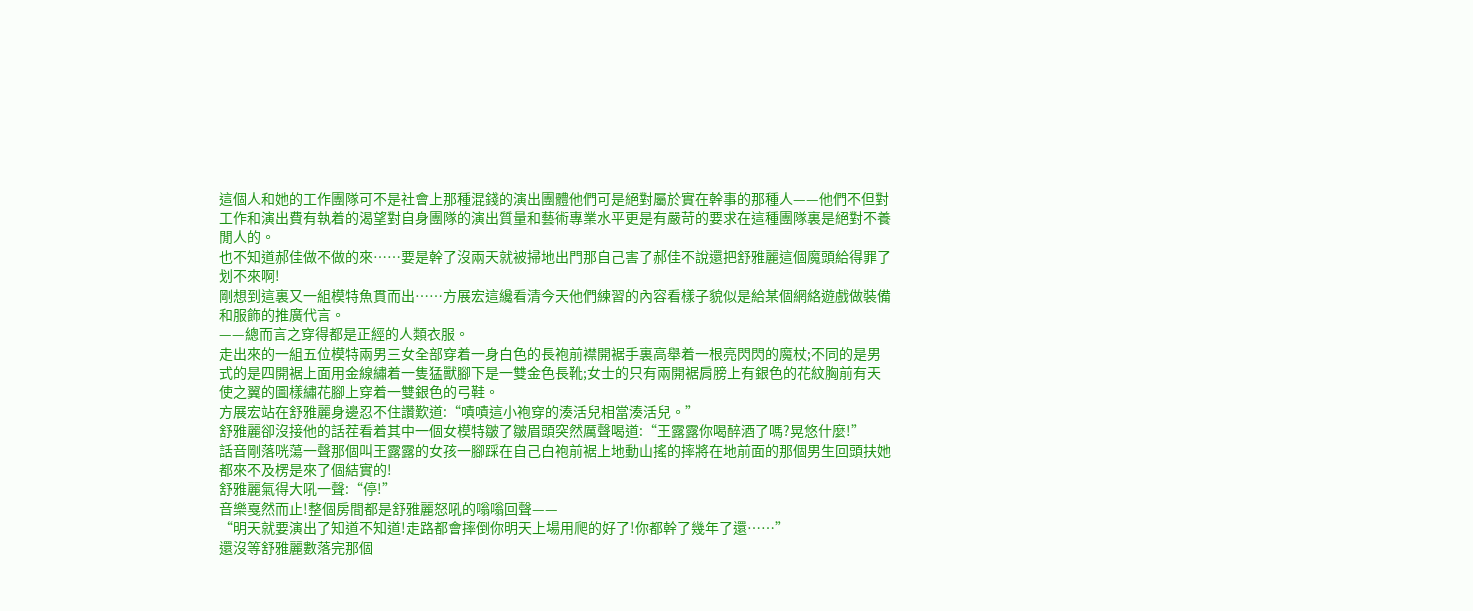這個人和她的工作團隊可不是社會上那種混錢的演出團體他們可是絕對屬於實在幹事的那種人——他們不但對工作和演出費有執着的渴望對自身團隊的演出質量和藝術專業水平更是有嚴苛的要求在這種團隊裏是絕對不養閒人的。
也不知道郝佳做不做的來……要是幹了沒兩天就被掃地出門那自己害了郝佳不說還把舒雅麗這個魔頭給得罪了划不來啊!
剛想到這裏又一組模特魚貫而出……方展宏這纔看清今天他們練習的內容看樣子貌似是給某個網絡遊戲做裝備和服飾的推廣代言。
——總而言之穿得都是正經的人類衣服。
走出來的一組五位模特兩男三女全部穿着一身白色的長袍前襟開裾手裏高舉着一根亮閃閃的魔杖;不同的是男式的是四開裾上面用金線繡着一隻猛獸腳下是一雙金色長靴;女士的只有兩開裾肩膀上有銀色的花紋胸前有天使之翼的圖樣繡花腳上穿着一雙銀色的弓鞋。
方展宏站在舒雅麗身邊忍不住讚歎道:“嘖嘖這小袍穿的湊活兒相當湊活兒。”
舒雅麗卻沒接他的話茬看着其中一個女模特皺了皺眉頭突然厲聲喝道:“王露露你喝醉酒了嗎?晃悠什麼!”
話音剛落咣蕩一聲那個叫王露露的女孩一腳踩在自己白袍前裾上地動山搖的摔將在地前面的那個男生回頭扶她都來不及楞是來了個結實的!
舒雅麗氣得大吼一聲:“停!”
音樂戛然而止!整個房間都是舒雅麗怒吼的嗡嗡回聲——
“明天就要演出了知道不知道!走路都會摔倒你明天上場用爬的好了!你都幹了幾年了還……”
還沒等舒雅麗數落完那個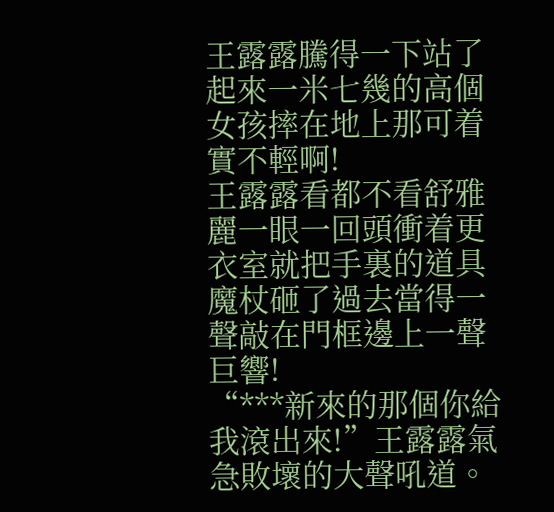王露露騰得一下站了起來一米七幾的高個女孩摔在地上那可着實不輕啊!
王露露看都不看舒雅麗一眼一回頭衝着更衣室就把手裏的道具魔杖砸了過去當得一聲敲在門框邊上一聲巨響!
“***新來的那個你給我滾出來!”王露露氣急敗壞的大聲吼道。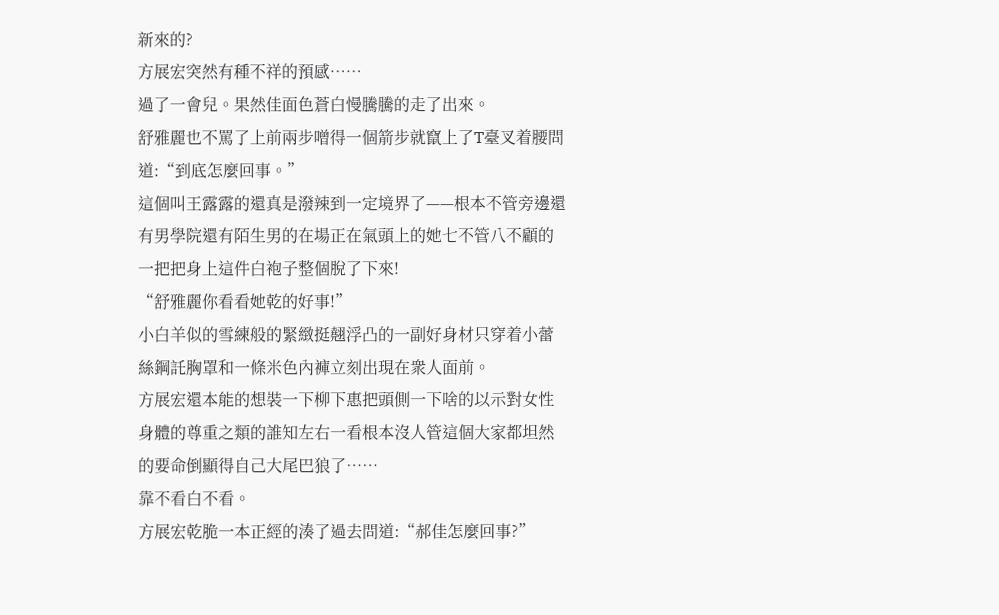新來的?
方展宏突然有種不祥的預感……
過了一會兒。果然佳面色蒼白慢騰騰的走了出來。
舒雅麗也不罵了上前兩步噌得一個箭步就竄上了T臺叉着腰問道:“到底怎麼回事。”
這個叫王露露的還真是潑辣到一定境界了——根本不管旁邊還有男學院還有陌生男的在場正在氣頭上的她七不管八不顧的一把把身上這件白袍子整個脫了下來!
“舒雅麗你看看她乾的好事!”
小白羊似的雪練般的緊緻挺翹浮凸的一副好身材只穿着小蕾絲鋼託胸罩和一條米色內褲立刻出現在衆人面前。
方展宏還本能的想裝一下柳下惠把頭側一下啥的以示對女性身體的尊重之類的誰知左右一看根本沒人管這個大家都坦然的要命倒顯得自己大尾巴狼了……
靠不看白不看。
方展宏乾脆一本正經的湊了過去問道:“郝佳怎麼回事?”